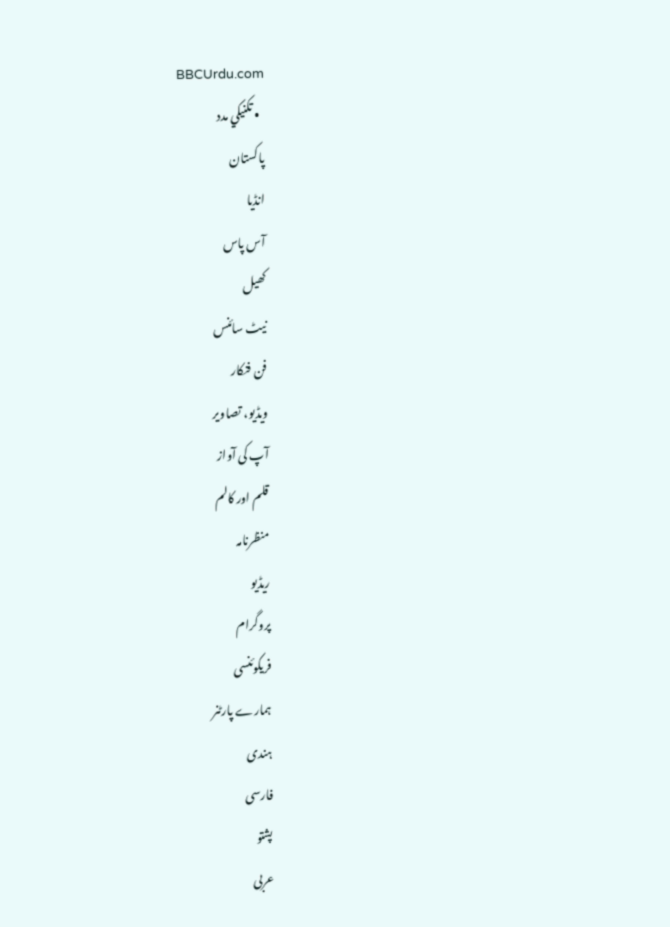BBCUrdu.com
  • تکنيکي مدد
پاکستان
انڈیا
آس پاس
کھیل
نیٹ سائنس
فن فنکار
ویڈیو، تصاویر
آپ کی آواز
قلم اور کالم
منظرنامہ
ریڈیو
پروگرام
فریکوئنسی
ہمارے پارٹنر
ہندی
فارسی
پشتو
عربی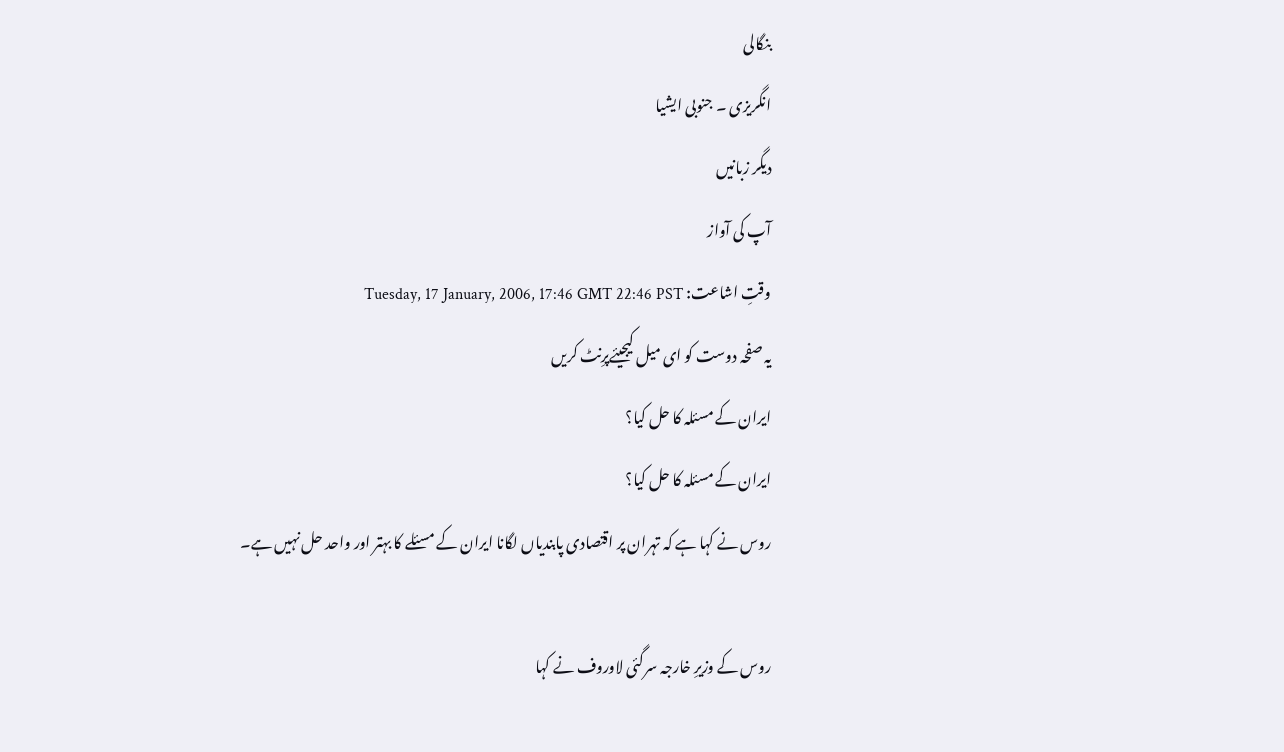بنگالی
انگریزی ۔ جنوبی ایشیا
دیگر زبانیں
آپ کی آواز
وقتِ اشاعت: Tuesday, 17 January, 2006, 17:46 GMT 22:46 PST
یہ صفحہ دوست کو ای میل کیجیئےپرِنٹ کریں
ایران کے مسئلہ کا حل کیا؟
ایران کے مسئلہ کا حل کیا؟
روس نے کہا ہے کہ تہران پر اقتصادی پابندیاں لگانا ایران کے مسئلے کا بہتر اور واحد حل نہیں ہے۔

روس کے وزیرِ خارجہ سرگئی لاوروف نے کہا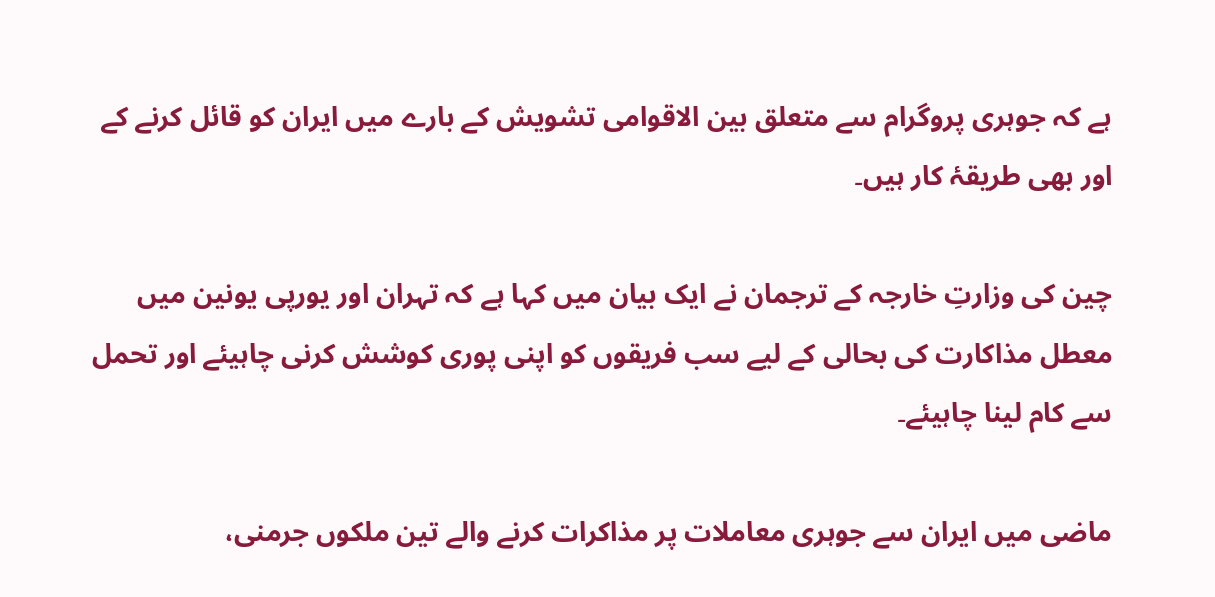ہے کہ جوہری پروگرام سے متعلق بین الاقوامی تشویش کے بارے میں ایران کو قائل کرنے کے اور بھی طریقۂ کار ہیں۔

چین کی وزارتِ خارجہ کے ترجمان نے ایک بیان میں کہا ہے کہ تہران اور یورپی یونین میں معطل مذاکارت کی بحالی کے لیے سب فریقوں کو اپنی پوری کوشش کرنی چاہیئے اور تحمل سے کام لینا چاہیئے۔

ماضی میں ایران سے جوہری معاملات پر مذاکرات کرنے والے تین ملکوں جرمنی،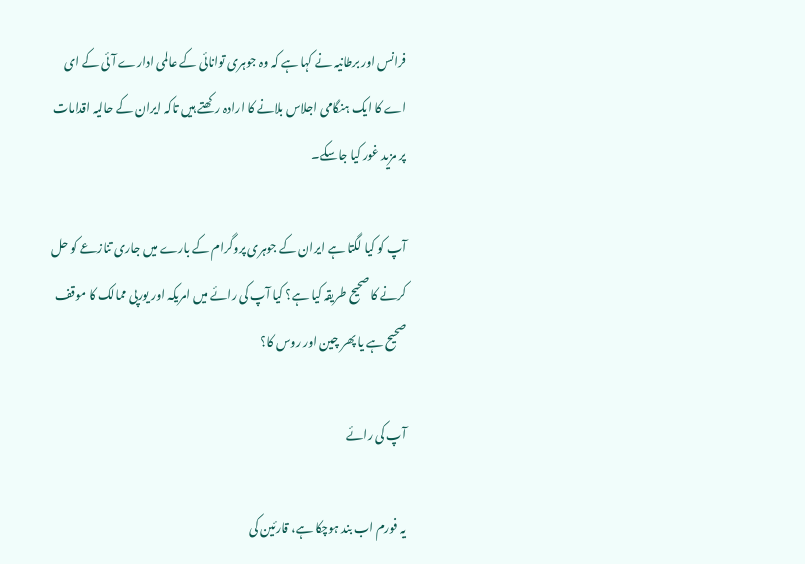فرانس اور برطانیہ نے کہا ہے کہ وہ جوہری توانائی کے عالمی ادارے آئی کے ای اے کا ایک ہنگامی اجلاس بلانے کا ارادہ رکھتے ہیں تاکہ ایران کے حالیہ اقدامات پر مزید غور کیا جاسکے۔

آپ کو کیا لگتا ہے ایران کے جوہری پروگرام کے بارے میں جاری تنازعے کو حل کرنے کا صحیح طریقہ کیا ہے؟ کیا آپ کی رائے میں امریکہ اور یورپی ممالک کا موقف صحیح ہے یا پھر چین اور روس کا؟

آپ کی رائے

یہ فورم اب بند ہوچکا ہے، قارئین کی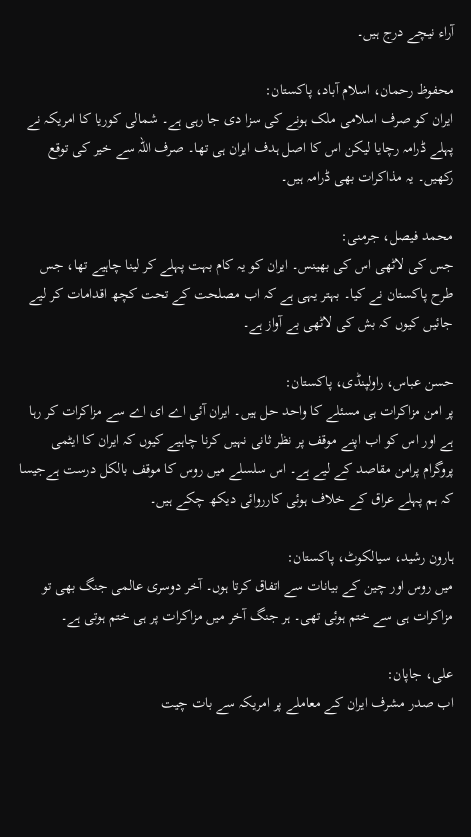آراء نیچے درج ہیں۔

محفوظ رحمان، اسلام آباد، پاکستان:
ایران کو صرف اسلامی ملک ہونے کی سزا دی جا رہی ہے۔ شمالی کوریا کا امریکہ نے پہلے ڈرامہ رچایا لیکن اس کا اصل ہدف ایران ہی تھا۔ صرف اللہ سے خیر کی توقع رکھیں۔ یہ مذاکرات بھی ڈرامہ ہیں۔

محمد فیصل، جرمنی:
جس کی لاٹھی اس کی بھینس۔ ایران کو یہ کام بہت پہلے کر لینا چاہیے تھا، جس طرح پاکستان نے کیا۔ بہتر یہی ہے کہ اب مصلحت کے تحت کچھ اقدامات کر لیے جائیں کیوں کہ بش کی لاٹھی بے آواز ہے۔

حسن عباس، راولپنڈی، پاکستان:
پر امن مزاکرات ہی مسئلے کا واحد حل ہیں۔ ایران آئی اے ای اے سے مزاکرات کر رہا ہے اور اس کو اب اپنے موقف پر نظر ثانی نہیں کرنا چاہیے کیوں کہ ایران کا ایٹمی پروگرام پرامن مقاصد کے لیے ہے۔ اس سلسلے میں روس کا موقف بالکل درست ہےجیسا کہ ہم پہلے عراق کے خلاف ہوئی کارروائی دیکھ چکے ہیں۔

ہارون رشید، سیالکوٹ، پاکستان:
میں روس اور چین کے بیانات سے اتفاق کرتا ہوں۔ آخر دوسری عالمی جنگ بھی تو مزاکرات ہی سے ختم ہوئی تھی۔ ہر جنگ آخر میں مزاکرات پر ہی ختم ہوتی ہے۔

علی، جاپان:
اب صدر مشرف ایران کے معاملے پر امریکہ سے بات چیت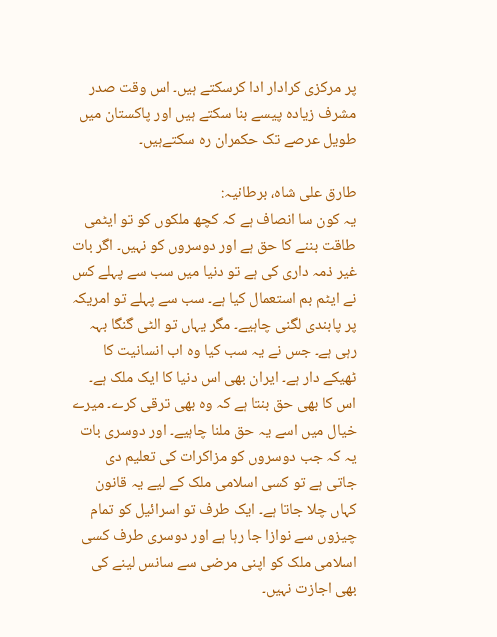پر مرکزی کرادار ادا کرسکتے ہیں۔ اس وقت صدر مشرف زیادہ پیسے بنا سکتے ہیں اور پاکستان میں طویل عرصے تک حکمران رہ سکتےہیں۔

طارق علی شاہ، برطانیہ:
یہ کون سا انصاف ہے کہ کچھ ملکوں کو تو ایٹمی طاقت بننے کا حق ہے اور دوسروں کو نہیں۔ اگر بات غیر ذمہ داری کی ہے تو دنیا میں سب سے پہلے کس نے ایٹم بم استعمال کیا ہے۔ سب سے پہلے تو امریکہ پر پابندی لگنی چاہیے۔ مگر یہاں تو الٹی گنگا بہہ رہی ہے۔ جس نے یہ سب کیا وہ اب انسانیت کا ٹھیکے دار ہے۔ ایران بھی اس دنیا کا ایک ملک ہے۔ اس کا بھی حق بنتا ہے کہ وہ بھی ترقی کرے۔ میرے خیال میں اسے یہ حق ملنا چاہیے۔ اور دوسری بات یہ کہ جب دوسروں کو مزاکرات کی تعلیم دی جاتی ہے تو کسی اسلامی ملک کے لیے یہ قانون کہاں چلا جاتا ہے۔ ایک طرف تو اسرائیل کو تمام چیزوں سے نوازا جا رہا ہے اور دوسری طرف کسی اسلامی ملک کو اپنی مرضی سے سانس لینے کی بھی اجازت نہیں۔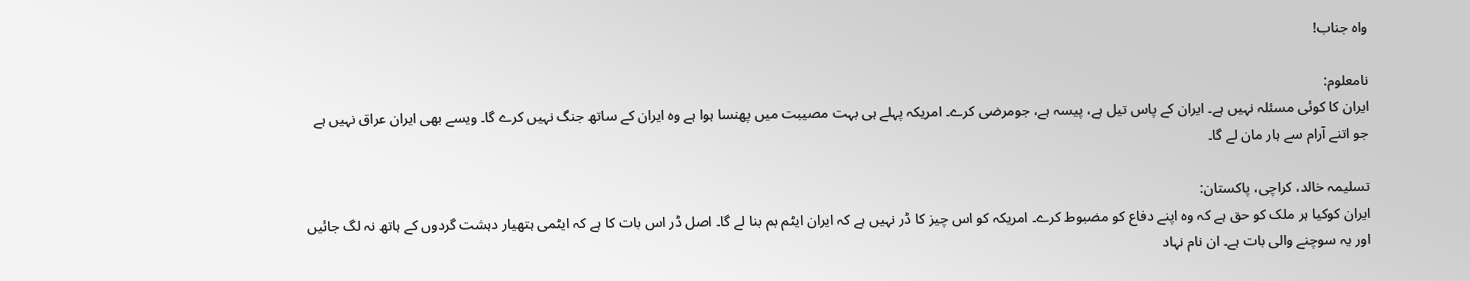واہ جناب!

نامعلوم:
ایران کا کوئی مسئلہ نہیں ہے۔ ایران کے پاس تیل ہے، پیسہ ہے، جومرضی کرے۔ امریکہ پہلے ہی بہت مصیبت میں پھنسا ہوا ہے وہ ایران کے ساتھ جنگ نہیں کرے گا۔ ویسے بھی ایران عراق نہیں ہے جو اتنے آرام سے ہار مان لے گا۔

تسلیمہ خالد، کراچی، پاکستان:
ایران کوکیا ہر ملک کو حق ہے کہ وہ اپنے دفاع کو مضبوط کرے۔ امریکہ کو اس چیز کا ڈر نہیں ہے کہ ایران ایٹم بم بنا لے گا۔ اصل ڈر اس بات کا ہے کہ ایٹمی ہتھیار دہشت گردوں کے ہاتھ نہ لگ جائیں اور یہ سوچنے والی بات ہے۔ ان نام نہاد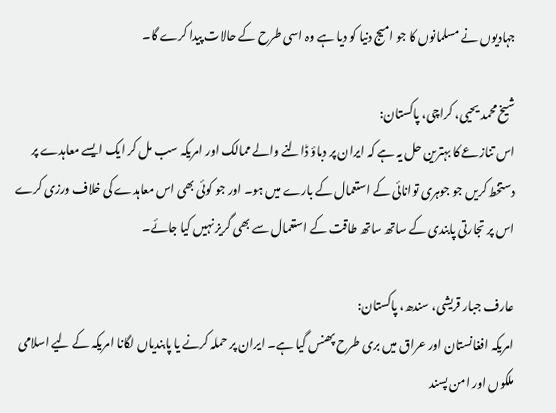جہادیوں نے مسلمانوں کا جو امیج دنیا کو دیا ہے وہ اسی طرح کے حالات پیدا کرے گا۔

شیخ محمد یحیی، کراچی، پاکستان:
اس تنازعے کا بہترین حل یہ ہے کہ ایران پر دباؤ ڈالنے والے ممالک اور امریکہ سب مل کر ایک ایسے معاہدے پر دستخط کریں جو جوہری توانائی کے استعمال کے بارے میں ہو۔ اور جو کوئی بھی اس معاہدے کی خلاف ورزی کرے اس پر تجارتی پابندی کے ساتھ ساتھ طاقت کے استعمال سے بھی گریز نہیں کیا جائے۔

عارف جبار قریشی، سندھ، پاکستان:
امریکہ افغانستان اور عراق میں بری طرح پھنس گیا ہے۔ ایران پر حملہ کرنے یا پابندیاں لگانا امریکہ کے لیے اسلامی ملکوں اور امن پسند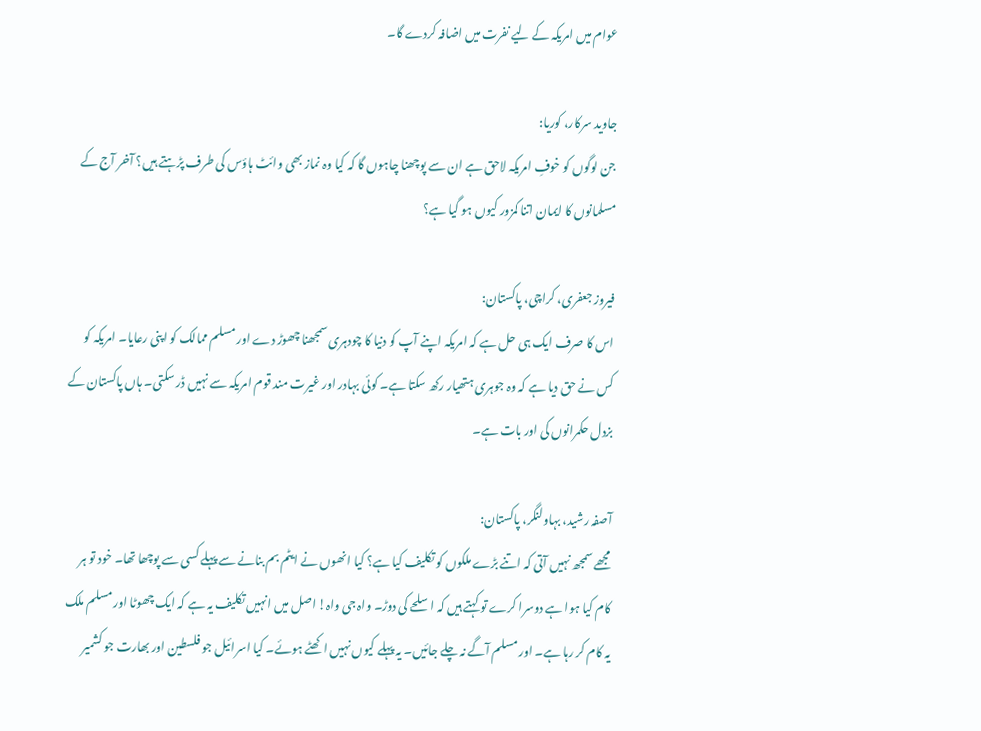عوام میں امریکہ کے لیے نفرت میں اضافہ کردے گا۔

جاوید سرکار، کوریا:
جن لوگوں کو خوفِ امریکہ لاحق ہے ان سے پوچھنا چاہوں گا کہ کیا وہ نماز بھی وائٹ ہاؤس کی طرف پڑہتے ہیں؟ آخر آج کے مسلمانوں کا ایمان اتنا کمزور کیوں ہو گیا ہے؟

فیروز جعفری، کراچی، پاکستان:
اس کا صرف ایک ہی حل ہے کہ امریکہ اپنے آپ کو دنیا کا چودہری سمجھنا چھوڑ دے اور مسلم ممالک کو اپنی رعایا۔ امریکہ کو کس نے حق دیا ہے کہ وہ جوہری ہتھیار رکھ سکتا ہے۔ کوئی بہادر اور غیرت مند قوم امریکہ سے نہیں ڈر سکتی۔ ہاں پاکستان کے بزدل حکمرانوں کی اور بات ہے۔

آصفہ رشید، بہاولنگر، پاکستان:
مجھے سمجھ نہیں آتی کہ اتنے بڑے ملکوں کو تکلیف کیا ہے؟ کیا انھوں نے ایٹم بم بنانے سے پہلے کسی سے پوچھا تھا۔ خود تو ہر کام کیا ہوا ہے دوسرا کرے تو کہتے ہیں کہ اسلحے کی دوڑ۔ واہ جی واہ! اصل میں انہیں تکلیف یہ ہے کہ ایک چھوٹا اور مسلم ملک یہ کام کر رہا ہے۔ اور مسلم آگے نہ چلے جائیں۔ یہ پہلے کیوں نہیں اکھٹے ہوئے۔ کیا اسرائیل جو فلسطین اور بھارت جو کشمیر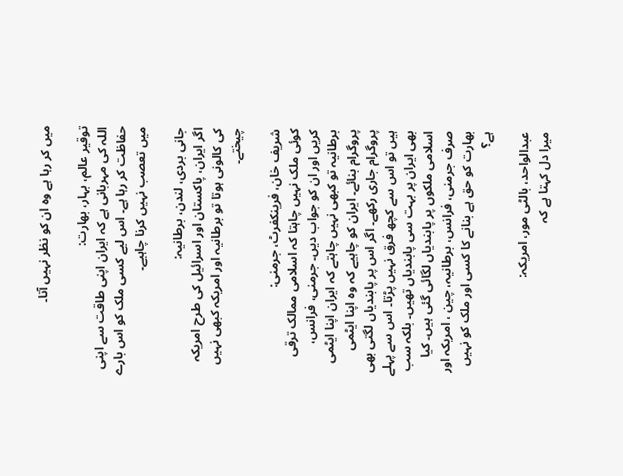میں کر رہا ہے وہ ان کو نظر نہیں آتا۔

توقیر عالم، بہار، بھارت:
اللہ کی مہربانی ہے کہ ایران اپنی طاقت سے اپنی حفاظت کر رہا ہے۔ اس لیے کسی ملک کو اس بارے میں تعصب نہیں کرنا چاہیے۔

جانی بردی، لندن، برطانیہ:
اگر ایران، پاکستان اور اسرائیل کی طرح امریکہ کی کالونی ہوتا تو برطانیہ اور امریکہ کبھی نہیں چیختے۔

شریف خان، فرینکفرٹ، جرمنی:
کوئی ملک نہیں چاہتا کہ اسلامی ممالک ترقی کریں اور ان کو جواب دیں۔ جرمنی، فرانس، برطانیہ تو کبھی نہیں چاہتے کہ ایران اپنا ایٹمی پروگرام بنائے۔ ایران کو چاہیے کہ وہ اپنا ایٹمی پروگرام جاری رکھے۔ اگر اس پر پابندیاں لگتی بھی ہیں تو اس سے کچھ فرق نہیں پڑتا۔ اس سے پہلے بھی ایران پر بہت سی پابندیاں تھیں۔ بلکہ سب اسلامی ملکوں پر پابندیاں لگائی گئی ہیں۔ کیا صرف جرمنی، فرانس، برطانیہ، چین ، امریکہ اور بھارت کو حق ہے بنانے کا کسی اور ملک کو نہیں ہے؟

عبدالواحد، بالٹی مور، امریکہ:
میرا دل کہتا ہے کہ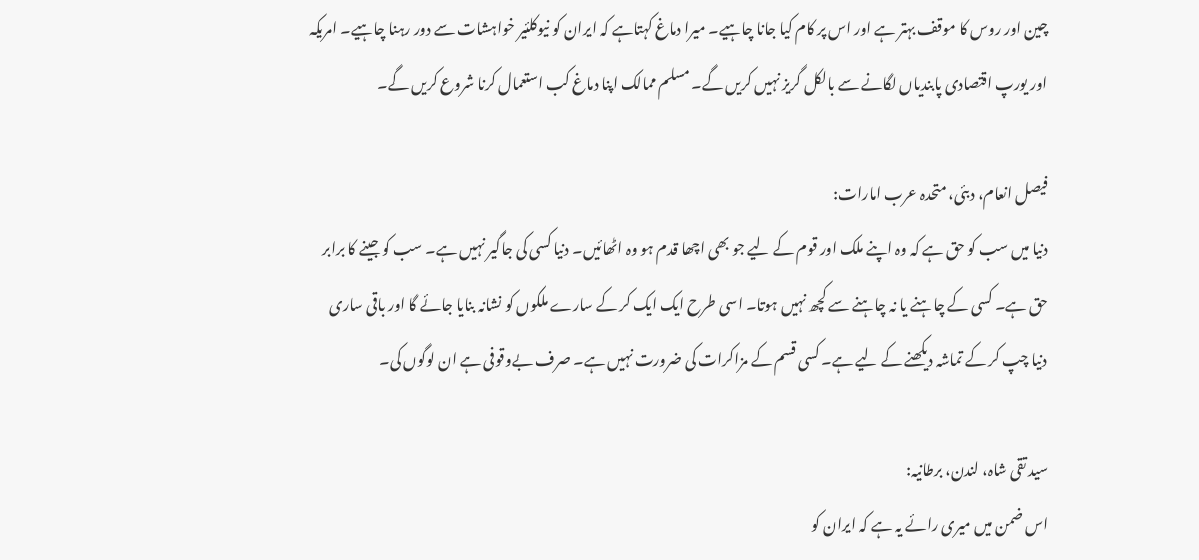چین اور روس کا موقف بہتر ہے اور اس پر کام کیا جانا چاہیے۔ میرا دماغ کہتاہے کہ ایران کو نیوکلئیر خواہشات سے دور رہنا چاہیے۔ امریکہ اور یورپ اقتصادی پابندیاں لگانے سے بالکل گریز نہیں کریں گے۔ مسلم ممالک اپنا دماغ کب استعمال کرنا شروع کریں گے۔

فیصل انعام، دبئی، متحدہ عرب امارات:
دنیا میں سب کو حق ہے کہ وہ اپنے ملک اور قوم کے لیے جو بھی اچھا قدم ہو وہ اٹھائیں۔ دنیا کسی کی جاگیر نہیں ہے۔ سب کو جینے کا برابر حق ہے۔ کسی کے چاہنے یا نہ چاہنے سے کچھ نہیں ہوتا۔ اسی طرح ایک ایک کر کے سارے ملکوں کو نشانہ بنایا جائے گا اور باقی ساری دنیا چپ کر کے تماشہ دیکھنے کے لیے ہے۔ کسی قسم کے مزاکرات کی ضرورت نہیں ہے۔ صرف بےوقوفی ہے ان لوگوں کی۔

سید تقی شاہ، لندن، برطانیہ:
اس ضمن میں میری رائے یہ ہے کہ ایران کو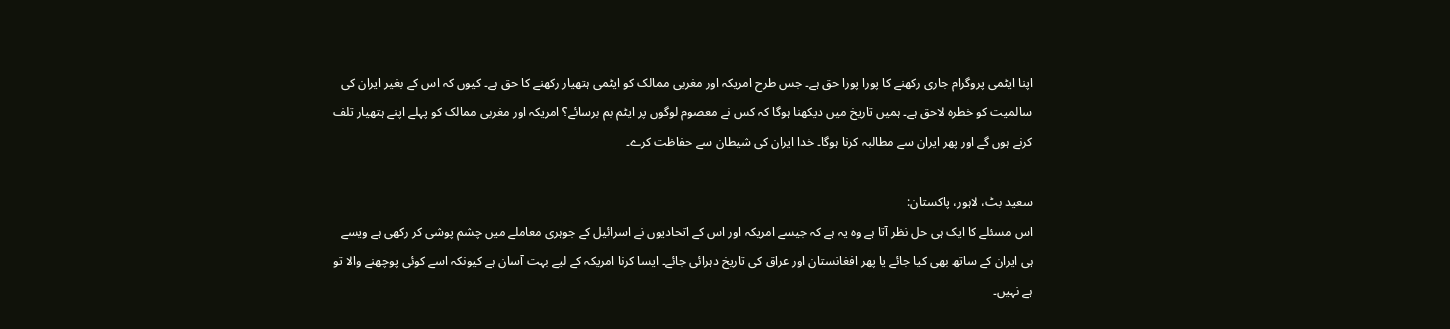اپنا ایٹمی پروگرام جاری رکھنے کا پورا پورا حق ہے۔ جس طرح امریکہ اور مغربی ممالک کو ایٹمی ہتھیار رکھنے کا حق ہے۔ کیوں کہ اس کے بغیر ایران کی سالمیت کو خطرہ لاحق ہے۔ ہمیں تاریخ میں دیکھنا ہوگا کہ کس نے معصوم لوگوں پر ایٹم بم برسائے؟ امریکہ اور مغربی ممالک کو پہلے اپنے ہتھیار تلف کرنے ہوں گے اور پھر ایران سے مطالبہ کرنا ہوگا۔ خدا ایران کی شیطان سے حفاظت کرے۔

سعید بٹ، لاہور، پاکستان:
اس مسئلے کا ایک ہی حل نظر آتا ہے وہ یہ ہے کہ جیسے امریکہ اور اس کے اتحادیوں نے اسرائیل کے جوہری معاملے میں چشم پوشی کر رکھی ہے ویسے ہی ایران کے ساتھ بھی کیا جائے یا پھر افغانستان اور عراق کی تاریخ دہرائی جائے۔ ایسا کرنا امریکہ کے لیے بہت آسان ہے کیونکہ اسے کوئی پوچھنے والا تو ہے نہیں۔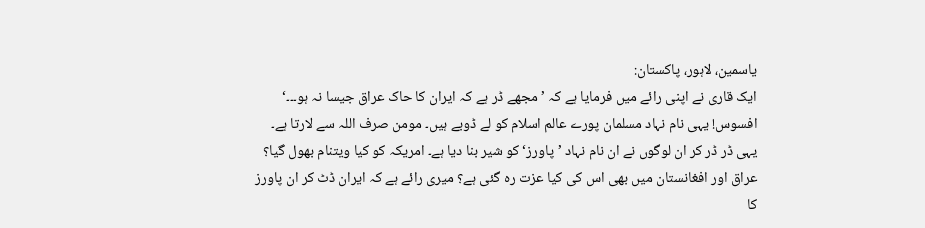یاسمین، لاہور، پاکستان:
ایک قاری نے اپنی رائے میں فرمایا ہے کہ ’مجھے ڈر ہے کہ ایران کا حاک عراق جیسا نہ ہو۔۔۔‘ افسوس! یہی نام نہاد مسلمان پورے عالم اسلام کو لے ڈوبے ہیں۔ مومن صرف اللہ سے لارتا ہے۔ یہی ڈر ڈر کر ان لوگوں نے ان نام نہاد ’پاورز‘ کو شیر بنا دیا ہے۔ امریکہ کو کیا ویتنام بھول گیا؟ عراق اور افغانستان میں بھی اس کی کیا عزت رہ گئی ہے؟ میری رائے ہے کہ ایران ڈٹ کر ان پاورز کا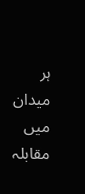ہر میدان میں مقابلہ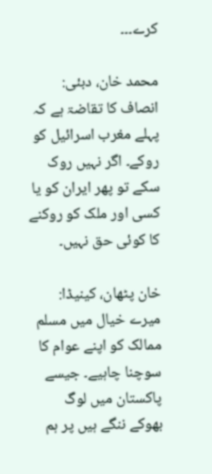کرے۔۔۔

محمد خان، دبئی:
انصاف کا تقاضۃ ہے کہ پہلے مغرب اسرائیل کو روکے۔ اگر نہیں روک سکے تو پھر ایران کو یا کسی اور ملک کو روکنے کا کوئی حق نہیں۔

خان پٹھان، کینیڈا:
میرے خیال میں مسلم ممالک کو اپنے عوام کا سوچنا چاہیے۔ جیسے پاکستان میں لوگ بھوکے ننگے ہیں پر ہم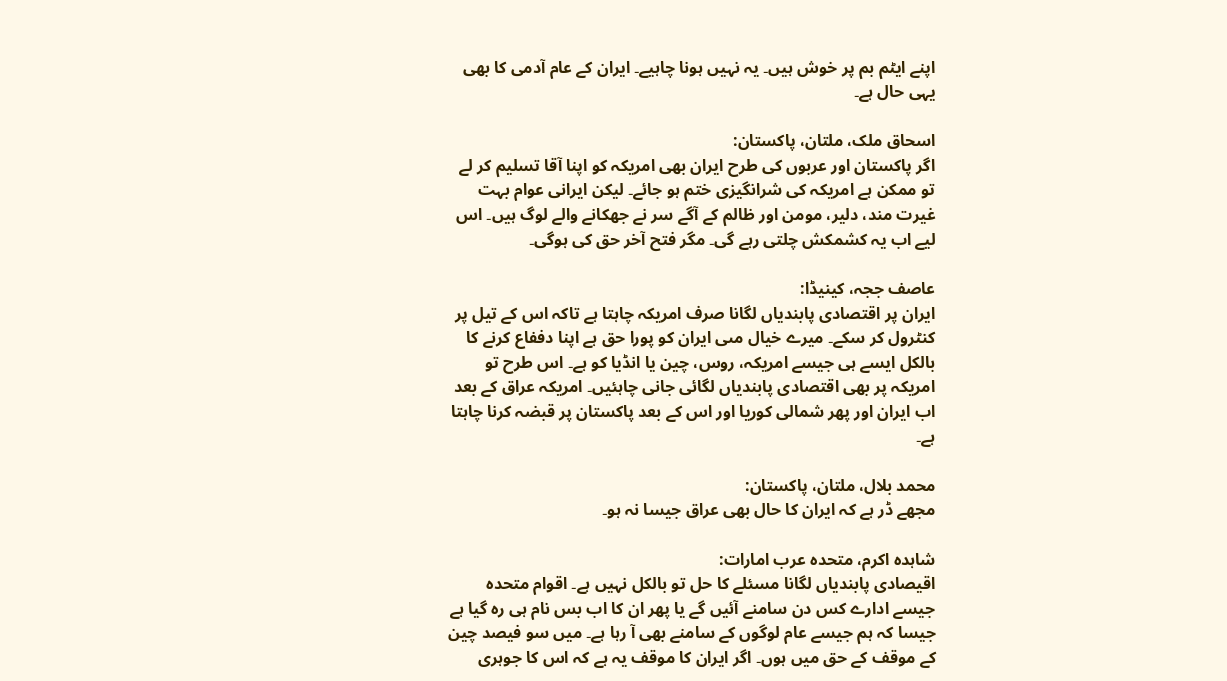اپنے ایٹم بم پر خوش ہیں۔ یہ نہیں ہونا چاہیے۔ ایران کے عام آدمی کا بھی یہی حال ہے۔

اسحاق ملک، ملتان، پاکستان:
اگر پاکستان اور عربوں کی طرح ایران بھی امریکہ کو اپنا آقا تسلیم کر لے تو ممکن ہے امریکہ کی شرانگیزی ختم ہو جائے۔ لیکن ایرانی عوام بہت غیرت مند، دلیر، مومن اور ظالم کے آگے سر نے جھکانے والے لوگ ہیں۔ اس لیے اب یہ کشمکش چلتی رہے گی۔ مگر فتح آخر حق کی ہوگی۔

عاصف ججہ، کینیڈا:
ایران پر اقتصادی پابندیاں لگانا صرف امریکہ چاہتا ہے تاکہ اس کے تیل پر کنٹرول کر سکے۔ میرے خیال مںی ایران کو پورا حق ہے اپنا دففاع کرنے کا بالکل ایسے ہی جیسے امریکہ، روس، چین یا انڈیا کو ہے۔ اس طرح تو امریکہ پر بھی اقتصادی پابندیاں لگائی جانی چاہئیں۔ امریکہ عراق کے بعد اب ایران اور پھر شمالی کوریا اور اس کے بعد پاکستان پر قبضہ کرنا چاہتا ہے۔

محمد بلال، ملتان، پاکستان:
مجھے ڈر ہے کہ ایران کا حال بھی عراق جیسا نہ ہو۔

شاہدہ اکرم، متحدہ عرب امارات:
اقیصادی پابندیاں لگانا مسئلے کا حل تو بالکل نہیں ہے۔ اقوام متحدہ جیسے ادارے کس دن سامنے آئیں گے یا پھر ان کا اب بس نام ہی رہ گیا ہے جیسا کہ ہم جیسے عام لوگوں کے سامنے بھی آ رہا ہے۔ میں سو فیصد چین کے موقف کے حق میں ہوں۔ اگر ایران کا موقف یہ ہے کہ اس کا جوہری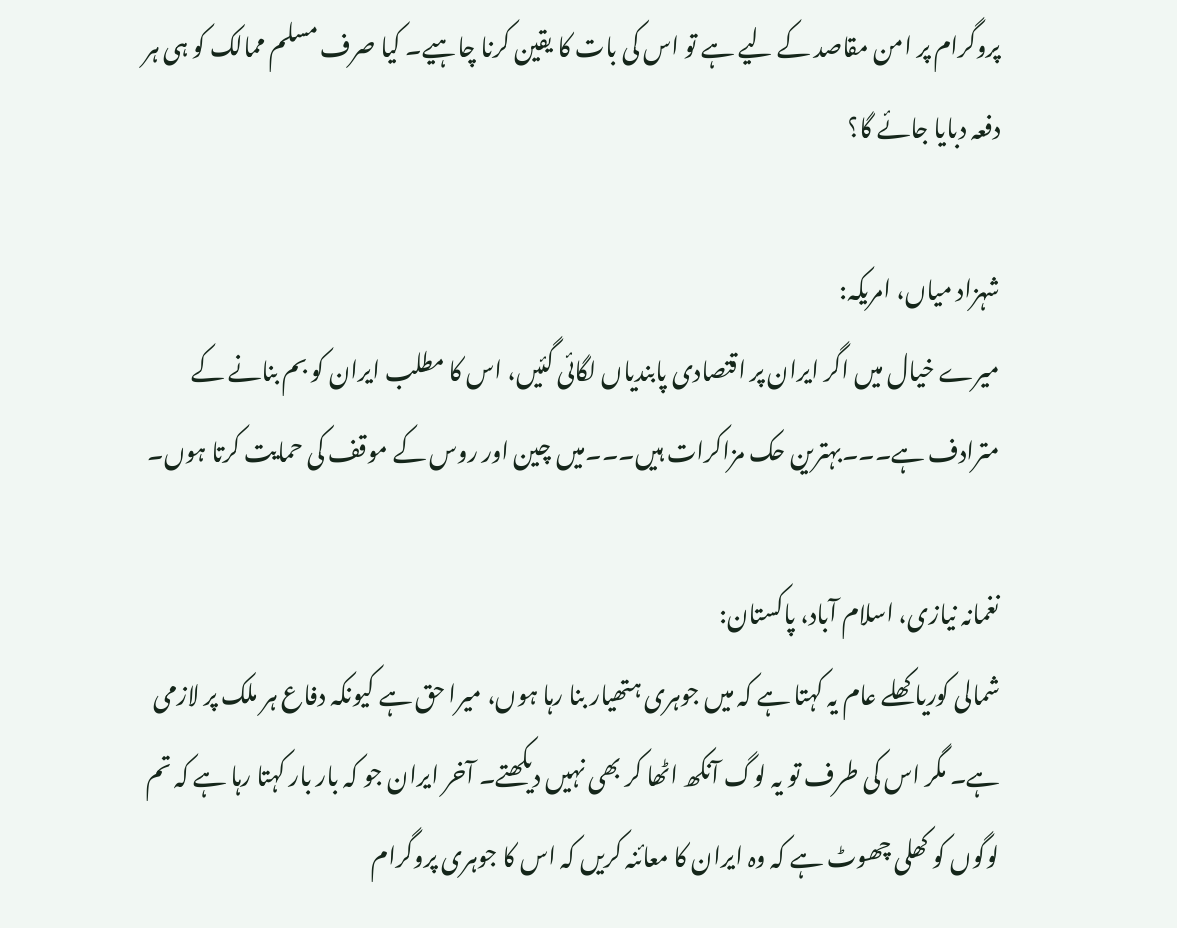پروگرام پر امن مقاصد کے لیے ہے تو اس کی بات کا یقین کرنا چاہیے۔ کیا صرف مسلم ممالک کو ہی ہر دفعہ دبایا جائے گا؟

شہزاد میاں، امریکہ:
میرے خیال میں اگر ایران پر اقتصادی پابندیاں لگائی گئیں، اس کا مطلب ایران کو بم بنانے کے مترادف ہے۔۔۔بہترین حک مزاکرات ہیں۔۔۔میں چین اور روس کے موقف کی حمایت کرتا ہوں۔

نغمانہ نیازی، اسلام آباد، پاکستان:
شمالی کوریا کھلے عام یہ کہتا ہے کہ میں جوہری ہتھیار بنا رہا ہوں، میرا حق ہے کیونکہ دفاع ہر ملک پر لازمی ہے۔ مگر اس کی طرف تو یہ لوگ آنکھ اٹھا کر بھی نہیں دیکھتے۔ آخر ایران جو کہ بار بار کہتا رہا ہے کہ تم لوگوں کو کھلی چھوٹ ہے کہ وہ ایران کا معائنہ کریں کہ اس کا جوہری پروگرام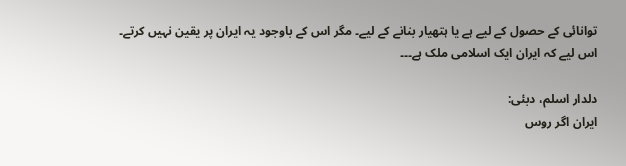توانائی کے حصول کے لیے ہے یا ہتھیار بنانے کے لیے۔ مگر اس کے باوجود یہ ایران پر یقین نہیں کرتے۔ اس لیے کہ ایران ایک اسلامی ملک ہے۔۔۔

دلدار اسلم، دبئی:
ایران اگر روس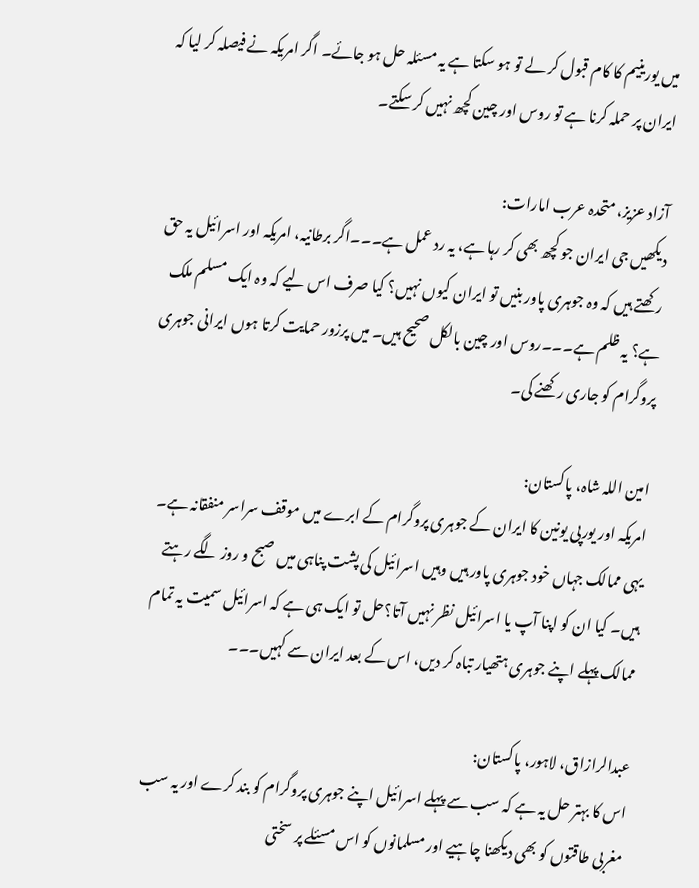میں یورینیم کا کام قبول کر لے تو ہو سکتا ہے یہ مسئلہ حل ہو جائے۔ اگر امریکہ نے فیصلہ کر لیا کہ ایران پر حملہ کرنا ہے تو روس اور چین کچھ نہیں کر سکتے۔

آزاد عزیز، متحدہ عرب امارات:
دیکھیں جی ایران جو کچھ بھی کر رہا ہے، یہ رد عمل ہے۔۔۔اگر برطانیہ، امریکہ اور اسرائیل یہ حق رکھتے ہیں کہ وہ جوہری پاور بنیں تو ایران کیوں نہیں؟ کیا صرف اس لیے کہ وہ ایک مسلم ملک ہے؟ یہ ظلم ہے۔۔۔روس اور چین بالکل صحیح ہیں۔ میں پرزور حمایت کرتا ہوں ایرانی جوہری پروگرام کو جاری رکھنے کی۔

امین اللہ شاہ، پاکستان:
امریکہ اور یورپی یونین کا ایران کے جوہری پروگرام کے ابرے میں موقف سراسر منفقانہ ہے۔ یہی ممالک جہاں خود جوہری پاور ہیں وہیں اسرائیل کی پشت پناہی میں صبح و روز لگے رہتے ہیں۔ کیا ان کو اپنا آپ یا اسرائیل نظر نہیں آتا؟حل تو ایک ہی ہے کہ اسرائیل سمیت یہ تمام ممالک پہلے اپنے جوہری ہتھیار تباہ کر دیں، اس کے بعد ایران سے کہیں۔۔۔

عبدالرازاق، لاہور، پاکستان:
اس کا بہتر حل یہ ہے کہ سب سے پہلے اسرائیل اپنے جوہری پروگرام کو بند کرے اور یہ سب مغربی طاقتوں کو بھی دیکھنا چاہیے اور مسلمانوں کو اس مسئلے پر سختی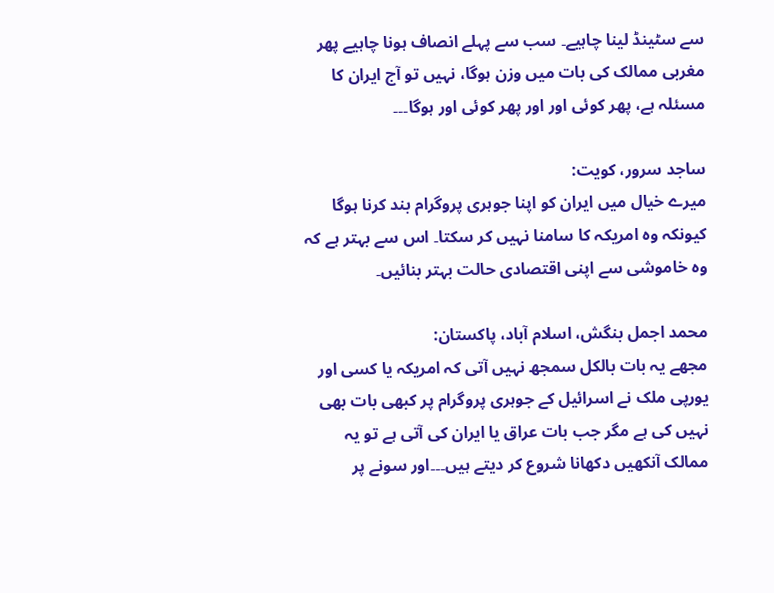سے سٹینڈ لینا چاہیے۔ سب سے پہلے انصاف ہونا چاہیے پھر مغربی ممالک کی بات میں وزن ہوگا، نہیں تو آج ایران کا مسئلہ ہے، پھر کوئی اور اور پھر کوئی اور ہوگا۔۔۔

ساجد سرور، کویت:
میرے خیال میں ایران کو اپنا جوہری پروگرام بند کرنا ہوگا کیونکہ وہ امریکہ کا سامنا نہیں کر سکتا۔ اس سے بہتر ہے کہ وہ خاموشی سے اپنی اقتصادی حالت بہتر بنائیں۔

محمد اجمل بنگش، اسلام آباد، پاکستان:
مجھے یہ بات بالکل سمجھ نہیں آتی کہ امریکہ یا کسی اور یورپی ملک نے اسرائیل کے جوہری پروگرام پر کبھی بات بھی نہیں کی ہے مگر جب بات عراق یا ایران کی آتی ہے تو یہ ممالک آنکھیں دکھانا شروع کر دیتے ہیں۔۔۔اور سونے پر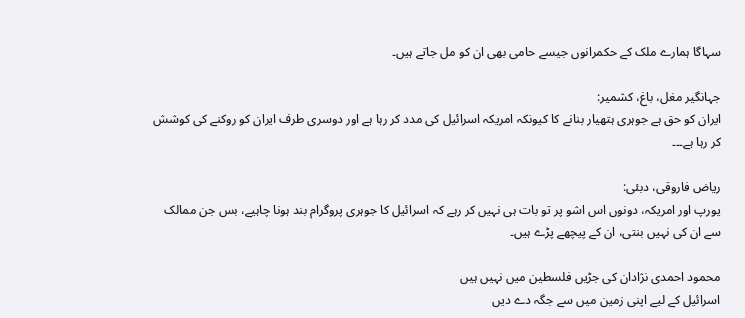سہاگا ہمارے ملک کے حکمرانوں جیسے حامی بھی ان کو مل جاتے ہیں۔

جہانگیر مغل، باغ، کشمیر:
ایران کو حق ہے جوہری ہتھیار بنانے کا کیونکہ امریکہ اسرائیل کی مدد کر رہا ہے اور دوسری طرف ایران کو روکنے کی کوشش کر رہا ہے۔۔۔

ریاض فاروقی، دبئی:
یورپ اور امریکہ، دونوں اس اشو پر تو بات ہی نہیں کر رہے کہ اسرائیل کا جوہری پروگرام بند ہونا چاہیے، بس جن ممالک سے ان کی نہیں بنتی، ان کے پیچھے پڑے ہیں۔

محمود احمدی نژادان کی جڑیں فلسطین میں نہیں ہیں
اسرائیل کے لیے اپنی زمین میں سے جگہ دے دیں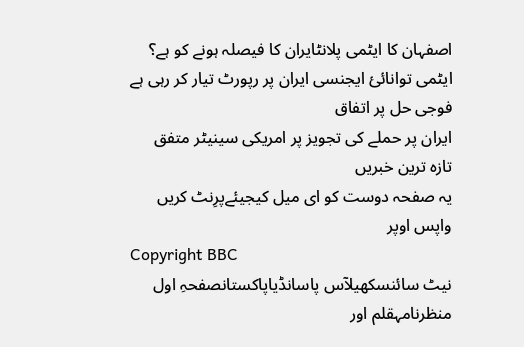اصفہان کا ایٹمی پلانٹایران کا فیصلہ ہونے کو ہے؟
ایٹمی توانائئ ایجنسی ایران پر رپورٹ تیار کر رہی ہے
فوجی حل پر اتفاق
ایران پر حملے کی تجویز پر امریکی سینیٹر متفق
تازہ ترین خبریں
یہ صفحہ دوست کو ای میل کیجیئےپرِنٹ کریں
واپس اوپر
Copyright BBC
نیٹ سائنسکھیلآس پاسانڈیاپاکستانصفحہِ اول
منظرنامہقلم اور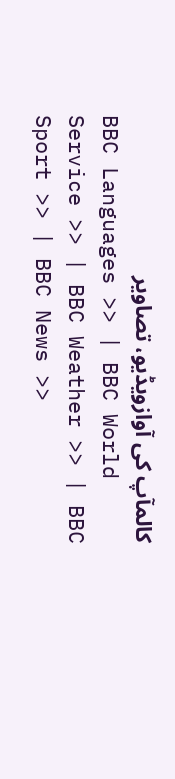کالمآپ کی آوازویڈیو، تصاویر
BBC Languages >> | BBC World Service >> | BBC Weather >> | BBC Sport >> | BBC News >>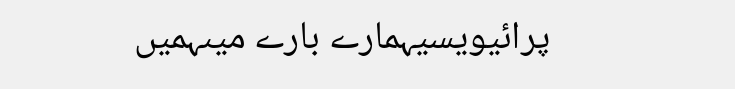پرائیویسیہمارے بارے میںہمیں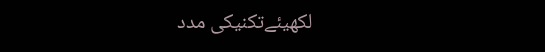لکھیئےتکنیکی مدد